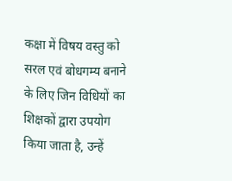कक्षा में विषय वस्तु को सरल एवं बोधगम्य बनाने के लिए जिन विधियों का शिक्षकों द्वारा उपयोग किया जाता है, उन्हें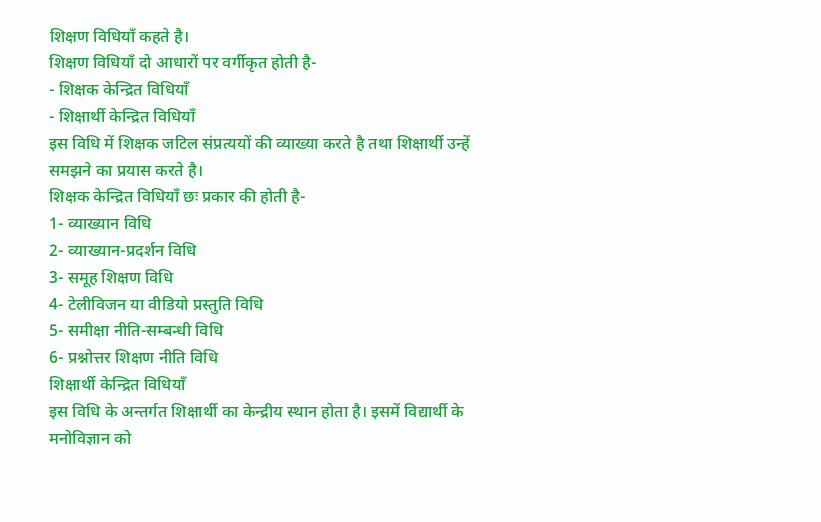शिक्षण विधियाँ कहते है।
शिक्षण विधियाँ दो आधारों पर वर्गीकृत होती है-
- शिक्षक केन्द्रित विधियाँ
- शिक्षार्थी केन्द्रित विधियाँ
इस विधि में शिक्षक जटिल संप्रत्ययों की व्याख्या करते है तथा शिक्षार्थी उन्हें समझने का प्रयास करते है।
शिक्षक केन्द्रित विधियाँ छः प्रकार की होती है-
1- व्याख्यान विधि
2- व्याख्यान-प्रदर्शन विधि
3- समूह शिक्षण विधि
4- टेलीविजन या वीडियो प्रस्तुति विधि
5- समीक्षा नीति-सम्बन्धी विधि
6- प्रश्नोत्तर शिक्षण नीति विधि
शिक्षार्थी केन्द्रित विधियाँ
इस विधि के अन्तर्गत शिक्षार्थी का केन्द्रीय स्थान होता है। इसमें विद्यार्थी के मनोविज्ञान को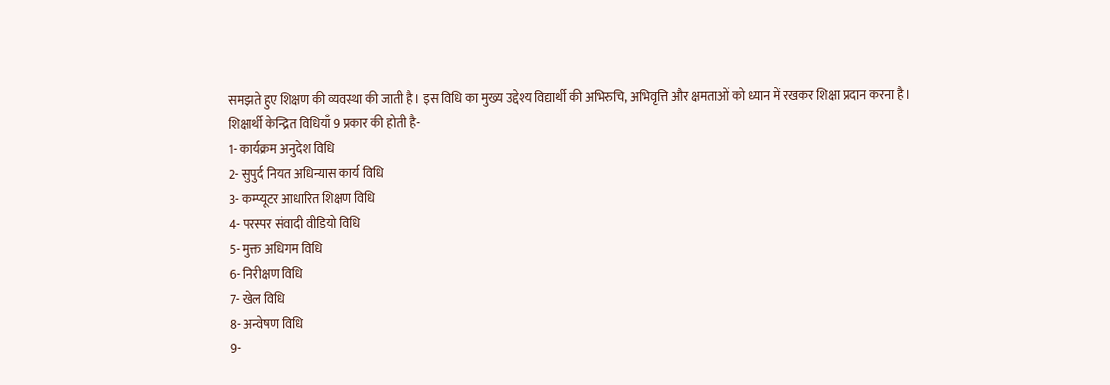समझते हुए शिक्षण की व्यवस्था की जाती है। इस विधि का मुख्य उद्देश्य विद्यार्थी की अभिरुचि, अभिवृत्ति और क्षमताओं को ध्यान में रखकर शिक्षा प्रदान करना है।
शिक्षार्थी केन्द्रित विधियाँ 9 प्रकार की होती है-
1- कार्यक्रम अनुदेश विधि
2- सुपुर्द नियत अधिन्यास कार्य विधि
3- कम्प्यूटर आधारित शिक्षण विधि
4- परस्पर संवादी वीडियो विधि
5- मुक्त अधिगम विधि
6- निरीक्षण विधि
7- खेल विधि
8- अन्वेषण विधि
9-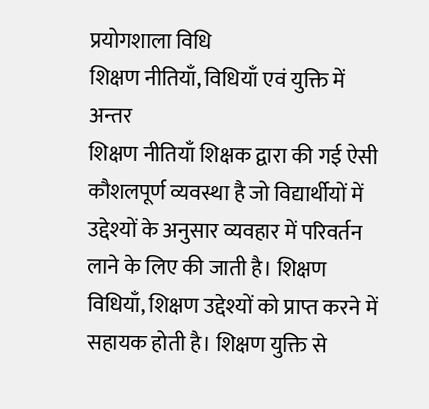प्रयोगशाला विधि
शिक्षण नीतियाँ, विधियाँ एवं युक्ति में अन्तर
शिक्षण नीतियाँ शिक्षक द्वारा की गई ऐसी कौशलपूर्ण व्यवस्था है जो विद्यार्थीयों में उद्देश्यों के अनुसार व्यवहार में परिवर्तन लाने के लिए की जाती है। शिक्षण विधियाँ, शिक्षण उद्देश्यों को प्राप्त करने में सहायक होती है। शिक्षण युक्ति से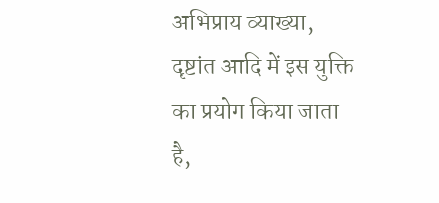अभिप्राय व्याख्या, दृष्टांत आदि में इस युक्ति का प्रयोग किया जाता है,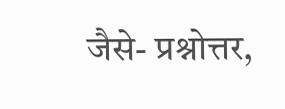जैसे- प्रश्नोत्तर,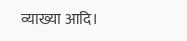व्याख्या आदि।